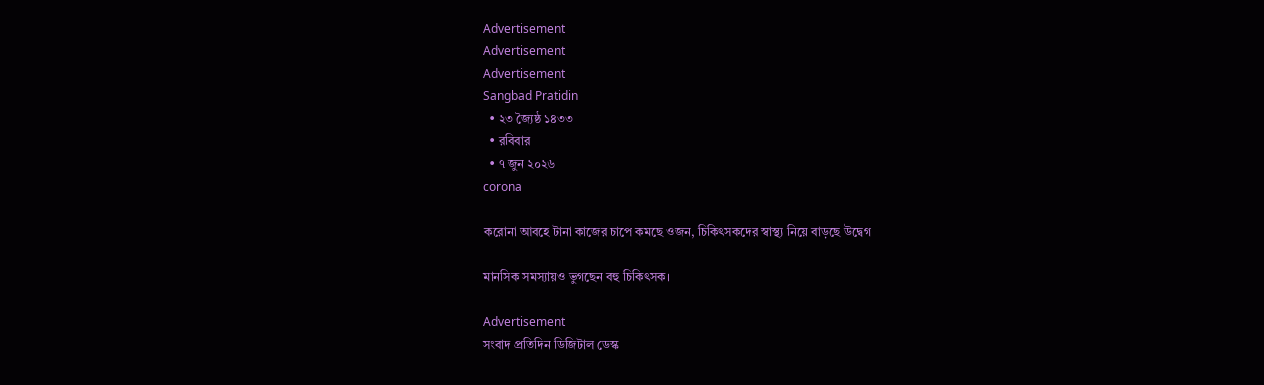Advertisement
Advertisement
Advertisement
Sangbad Pratidin
  • ২৩ জ্যৈষ্ঠ ১৪৩৩
  • রবিবার
  • ৭ জুন ২০২৬
corona

করোনা আবহে টানা কাজের চাপে কমছে ওজন, চিকিৎসকদের স্বাস্থ্য নিয়ে বাড়ছে উদ্বেগ

মানসিক সমস্যায়ও ভুগছেন বহু চিকিৎসক।

Advertisement
সংবাদ প্রতিদিন ডিজিটাল ডেস্ক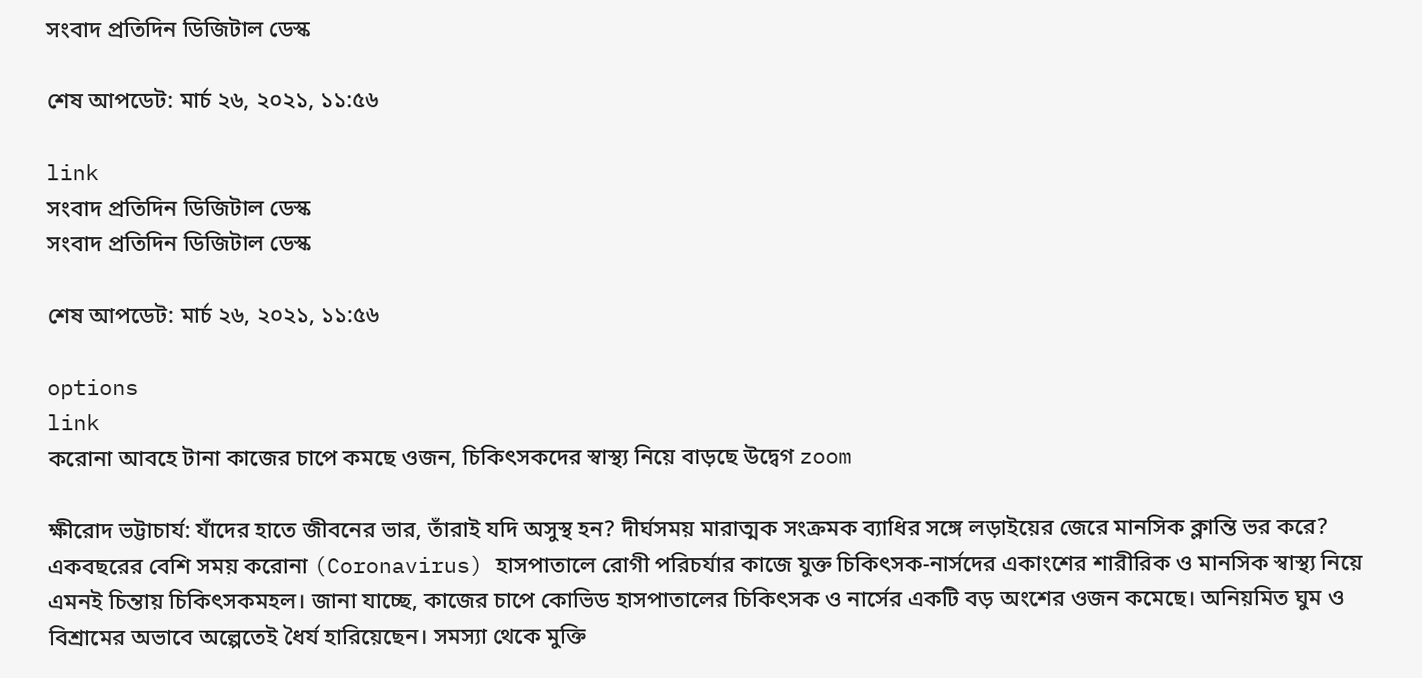সংবাদ প্রতিদিন ডিজিটাল ডেস্ক

শেষ আপডেট: মার্চ ২৬, ২০২১, ১১:৫৬

link
সংবাদ প্রতিদিন ডিজিটাল ডেস্ক
সংবাদ প্রতিদিন ডিজিটাল ডেস্ক

শেষ আপডেট: মার্চ ২৬, ২০২১, ১১:৫৬

options
link
করোনা আবহে টানা কাজের চাপে কমছে ওজন, চিকিৎসকদের স্বাস্থ্য নিয়ে বাড়ছে উদ্বেগ zoom

ক্ষীরোদ ভট্টাচার্য: যাঁদের হাতে জীবনের ভার, তাঁরাই যদি অসুস্থ হন? দীর্ঘসময় মারাত্মক সংক্রমক ব্যাধির সঙ্গে লড়াইয়ের জেরে মানসিক ক্লান্তি ভর করে? একবছরের বেশি সময় করোনা (Coronavirus) হাসপাতালে রোগী পরিচর্যার কাজে যুক্ত চিকিৎসক-নার্সদের একাংশের শারীরিক ও মানসিক স্বাস্থ্য নিয়ে এমনই চিন্তায় চিকিৎসকমহল। জানা যাচ্ছে, কাজের চাপে কোভিড হাসপাতালের চিকিৎসক ও নার্সের একটি বড় অংশের ওজন কমেছে। অনিয়মিত ঘুম ও বিশ্রামের অভাবে অল্পেতেই ধৈর্য হারিয়েছেন। সমস্যা থেকে মুক্তি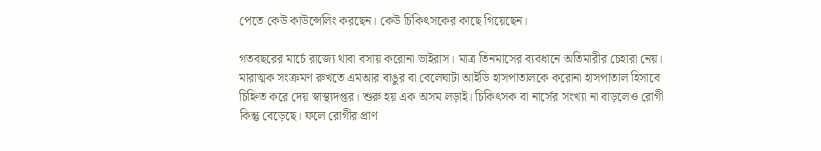পেতে কেউ কাউন্সেলিং করছেন। কেউ চিকিৎসকের কাছে গিয়েছেন।

গতবছরের মার্চে রাজ্যে থাবা বসায় করোনা ভাইরাস। মাত্র তিনমাসের ব্যবধানে অতিমারীর চেহারা নেয়। মারাত্মক সংক্রমণ রুখতে এমআর বাঙুর বা বেলেঘাটা আইডি হাসপাতালকে করোনা হাসপাতাল হিসাবে চিহ্নিত করে দেয় স্বাস্থ্যদপ্তর। শুরু হয় এক অসম লড়াই। চিকিৎসক বা নার্সের সংখ্যা না বাড়লেও রোগী কিন্তু বেড়েছে। ফলে রোগীর প্রাণ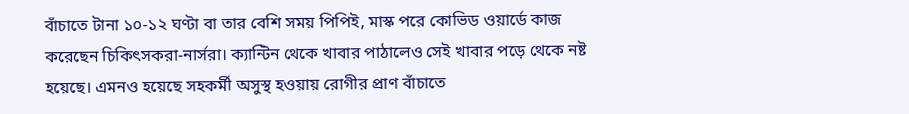বাঁচাতে টানা ১০-১২ ঘণ্টা বা তার বেশি সময় পিপিই, মাস্ক পরে কোভিড ওয়ার্ডে কাজ করেছেন চিকিৎসকরা-নার্সরা। ক্যান্টিন থেকে খাবার পাঠালেও সেই খাবার পড়ে থেকে নষ্ট হয়েছে। এমনও হয়েছে সহকর্মী অসুস্থ হওয়ায় রোগীর প্রাণ বাঁচাতে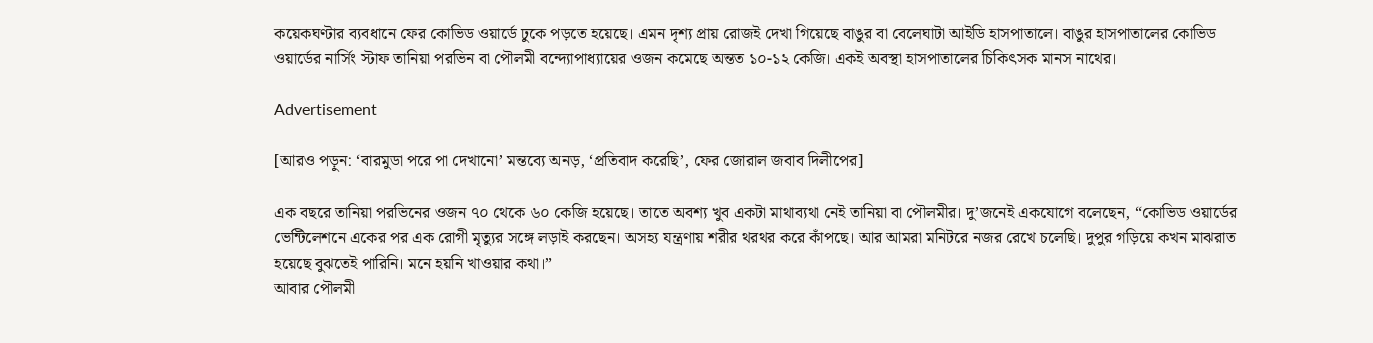কয়েকঘণ্টার ব্যবধানে ফের কোভিড ওয়ার্ডে ঢুকে পড়তে হয়েছে। এমন দৃশ্য প্রায় রোজই দেখা গিয়েছে বাঙুর বা বেলেঘাটা আইডি হাসপাতালে। বাঙুর হাসপাতালের কোভিড ওয়ার্ডের নার্সিং স্টাফ তানিয়া পরভিন বা পৌলমী বন্দ্যোপাধ্যায়ের ওজন কমেছে অন্তত ১০-১২ কেজি। একই অবস্থা হাসপাতালের চিকিৎসক মানস নাথের।

Advertisement

[আরও পড়ুন: ‘বারমুডা পরে পা দেখানো’ মন্তব্যে অনড়, ‘প্রতিবাদ করেছি’, ফের জোরাল জবাব দিলীপের]

এক বছরে তানিয়া পরভিনের ওজন ৭০ থেকে ৬০ কেজি হয়েছে। তাতে অবশ্য খুব একটা মাথাব্যথা নেই তানিয়া বা পৌলমীর। দু’জনেই একযোগে বলেছেন, “কোভিড ওয়ার্ডের ভেন্টিলেশনে একের পর এক রোগী মৃত্যুর সঙ্গে লড়াই করছেন। অসহ্য যন্ত্রণায় শরীর থরথর করে কাঁপছে। আর আমরা মনিটরে নজর রেখে চলেছি। দুপুর গড়িয়ে কখন মাঝরাত হয়েছে বুঝতেই পারিনি। মনে হয়নি খাওয়ার কথা।”
আবার পৌলমী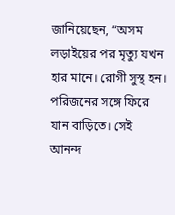জানিয়েছেন, “অসম লড়াইয়ের পর মৃত্যু যখন হার মানে। রোগী সুস্থ হন। পরিজনের সঙ্গে ফিরে যান বাড়িতে। সেই আনন্দ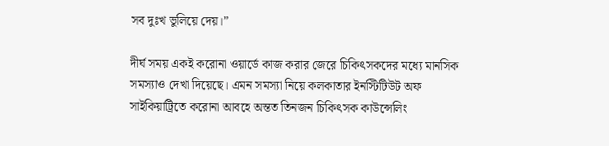সব দুঃখ ভুলিয়ে দেয়।”

দীর্ঘ সময় একই করোনা ওয়ার্ডে কাজ করার জেরে চিকিৎসকদের মধ্যে মানসিক সমস্যাও দেখা দিয়েছে। এমন সমস্যা নিয়ে কলকাতার ইনস্টিটিউট অফ সাইকিয়াট্রিতে করোনা আবহে অন্তত তিনজন চিকিৎসক কাউন্সেলিং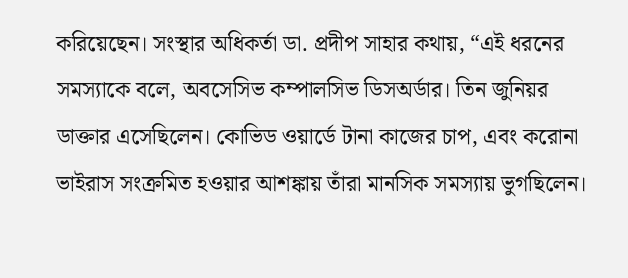করিয়েছেন। সংস্থার অধিকর্তা ডা. প্রদীপ সাহার কথায়, “এই ধরনের সমস্যাকে বলে, অবসেসিভ কম্পালসিভ ডিসঅর্ডার। তিন জুনিয়র ডাক্তার এসেছিলেন। কোভিড ওয়ার্ডে টানা কাজের চাপ, এবং করোনা ভাইরাস সংক্রমিত হওয়ার আশঙ্কায় তাঁরা মানসিক সমস্যায় ভুগছিলেন।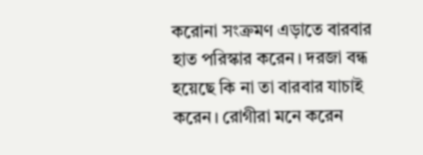করোনা সংক্রমণ এড়াতে বারবার হাত পরিস্কার করেন। দরজা বন্ধ হয়েছে কি না তা বারবার যাচাই করেন। রোগীরা মনে করেন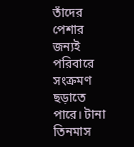তাঁদের পেশার জন্যই পরিবারে সংক্রমণ ছড়াতে পারে। টানা তিনমাস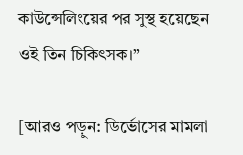কাউন্সেলিংয়ের পর সুস্থ হয়েছেন ওই তিন চিকিৎসক।”

[আরও পড়ুন: ডির্ভোসের মামলা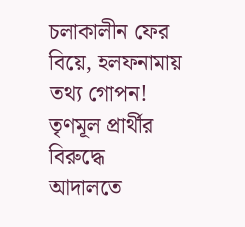চলাকালীন ফের বিয়ে, হলফনামায় তথ্য গোপন! তৃণমূল প্রার্থীর বিরুদ্ধে আদালতে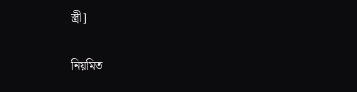স্ত্রী]

নিয়মিত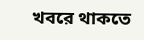খবরে থাকতে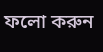ফলো করুন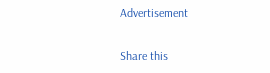Advertisement

Share this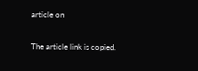article on

The article link is copied.